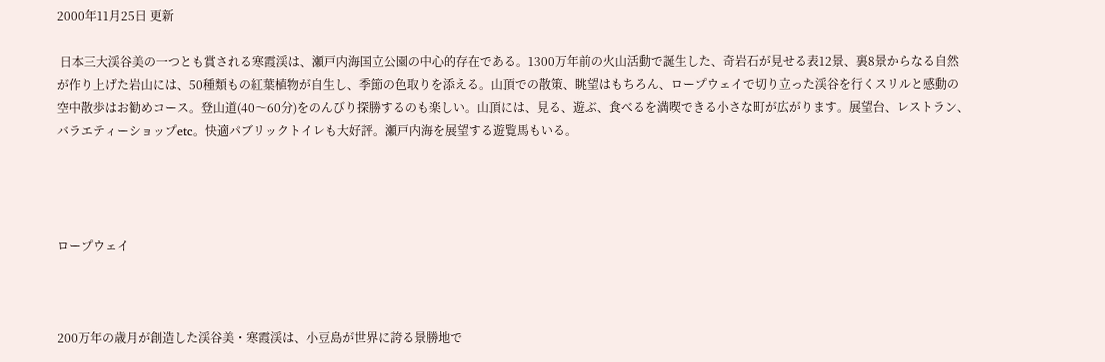2000年11月25日 更新

 日本三大渓谷美の一つとも賞される寒霞渓は、瀬戸内海国立公園の中心的存在である。1300万年前の火山活動で誕生した、奇岩石が見せる表12景、裏8景からなる自然が作り上げた岩山には、50種類もの紅葉植物が自生し、季節の色取りを添える。山頂での散策、眺望はもちろん、ロープウェイで切り立った渓谷を行くスリルと感動の空中散歩はお勧めコース。登山道(40〜60分)をのんびり探勝するのも楽しい。山頂には、見る、遊ぶ、食べるを満喫できる小さな町が広がります。展望台、レストラン、バラエティーショップetc。快適パブリックトイレも大好評。瀬戸内海を展望する遊覧馬もいる。




ロープウェイ



200万年の歳月が創造した渓谷美・寒霞渓は、小豆島が世界に誇る景勝地で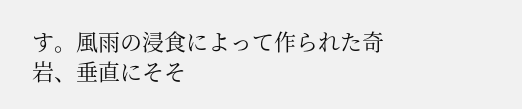す。風雨の浸食によって作られた奇岩、垂直にそそ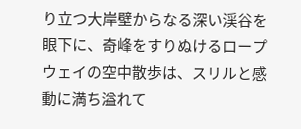り立つ大岸壁からなる深い渓谷を眼下に、奇峰をすりぬけるロープウェイの空中散歩は、スリルと感動に満ち溢れて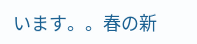います。。春の新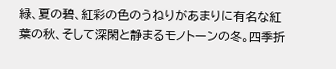緑、夏の碧、紅彩の色のうねりがあまりに有名な紅葉の秋、そして深閑と静まるモノトーンの冬。四季折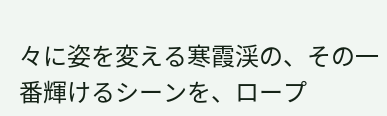々に姿を変える寒霞渓の、その一番輝けるシーンを、ロープ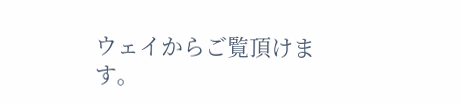ウェイからご覧頂けます。